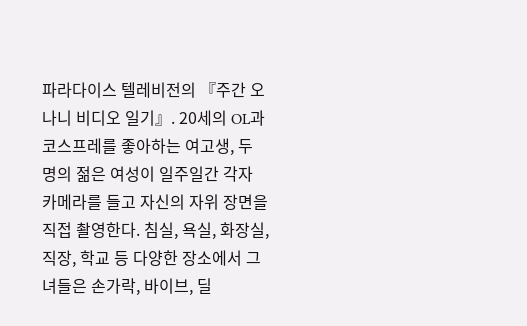파라다이스 텔레비전의 『주간 오나니 비디오 일기』. 20세의 OL과 코스프레를 좋아하는 여고생, 두 명의 젊은 여성이 일주일간 각자 카메라를 들고 자신의 자위 장면을 직접 촬영한다. 침실, 욕실, 화장실, 직장, 학교 등 다양한 장소에서 그녀들은 손가락, 바이브, 딜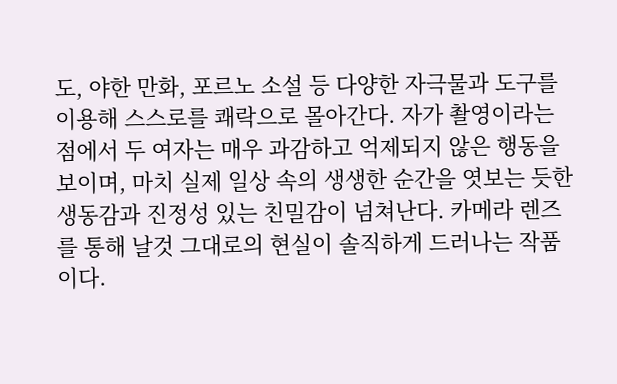도, 야한 만화, 포르노 소설 등 다양한 자극물과 도구를 이용해 스스로를 쾌락으로 몰아간다. 자가 촬영이라는 점에서 두 여자는 매우 과감하고 억제되지 않은 행동을 보이며, 마치 실제 일상 속의 생생한 순간을 엿보는 듯한 생동감과 진정성 있는 친밀감이 넘쳐난다. 카메라 렌즈를 통해 날것 그대로의 현실이 솔직하게 드러나는 작품이다.